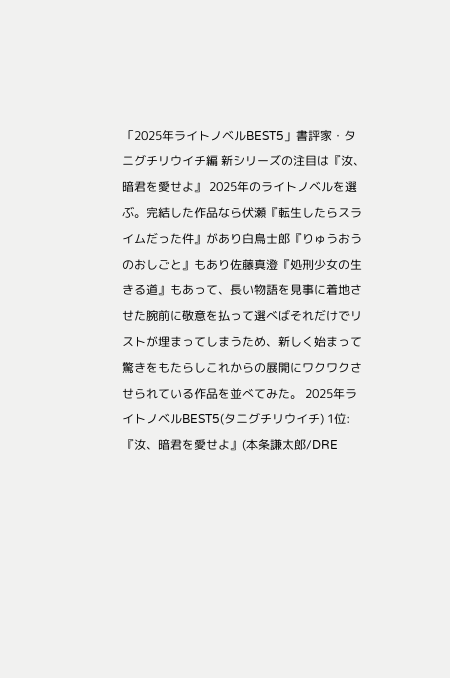「2025年ライトノベルBEST5」書評家・タニグチリウイチ編 新シリーズの注目は『汝、暗君を愛せよ』 2025年のライトノベルを選ぶ。完結した作品なら伏瀬『転生したらスライムだった件』があり白鳥士郎『りゅうおうのおしごと』もあり佐藤真澄『処刑少女の生きる道』もあって、長い物語を見事に着地させた腕前に敬意を払って選べばそれだけでリストが埋まってしまうため、新しく始まって驚きをもたらしこれからの展開にワクワクさせられている作品を並べてみた。 2025年ライトノベルBEST5(タニグチリウイチ) 1位:『汝、暗君を愛せよ』(本条謙太郎/DRE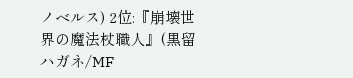ノベルス) 2位:『崩壊世界の魔法杖職人』(黒留ハガネ/MF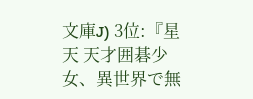文庫J) 3位:『星天 天才囲碁少女、異世界で無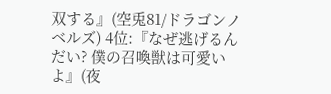双する』(空兎81/ドラゴンノベルズ) 4位:『なぜ逃げるんだい? 僕の召喚獣は可愛いよ』(夜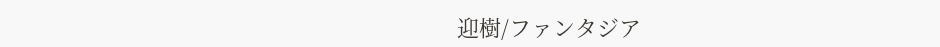迎樹/ファンタジア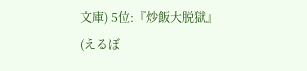文庫) 5位:『炒飯大脱獄』(えるぼ